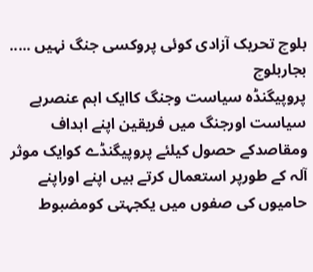بلوچ تحریک آزادی کوئی پروکسی جنگ نہیں ..... بجاربلوچ
پروپیگنڈہ سیاست وجنگ کاایک اہم عنصرہے سیاست اورجنگ میں فریقین اپنے اہداف ومقاصدکے حصول کیلئے پروپیگنڈے کوایک موثر آلہ کے طورپر استعمال کرتے ہیں اپنے اوراپنے حامیوں کی صفوں میں یکجہتی کومضبوط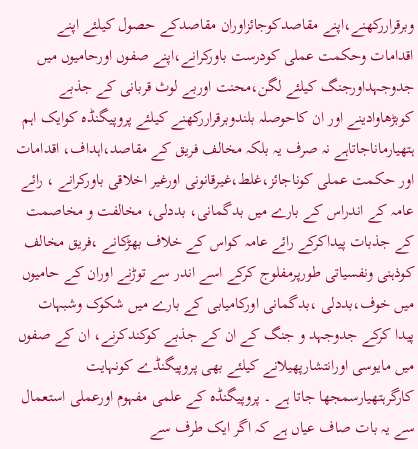وبرقراررکھنے،اپنے مقاصدکوجائزاوران مقاصدکے حصول کیلئے اپنے اقدامات وحکمت عملی کودرست باورکرانے،اپنے صفوں اورحامیوں میں جدوجہداورجنگ کیلئے لگن،محنت اوربے لوث قربانی کے جذبے کوبڑھاوادینے اور ان کاحوصلہ بلندوبرقراررکھنے کیلئے پروپیگنڈہ کوایک اہم ہتھیارماناجاتاہے نہ صرف یہ بلکہ مخالف فریق کے مقاصد،اہداف، اقدامات اور حکمت عملی کوناجائز،غلط،غیرقانونی اورغیر اخلاقی باورکرانے ، رائے عامہ کے اندراس کے بارے میں بدگمانی، بددلی، مخالفت و مخاصمت کے جذبات پیداکرکے رائے عامہ کواس کے خلاف بھڑکانے ،فریق مخالف کوذہنی ونفسیاتی طورپرمفلوج کرکے اسے اندر سے توڑنے اوران کے حامیوں میں خوف،بددلی ،بدگمانی اورکامیابی کے بارے میں شکوک وشبہات پیدا کرکے جدوجہد و جنگ کے ان کے جذبے کوکندکرنے، ان کے صفوں میں مایوسی اورانتشارپھیلانے کیلئے بھی پروپیگنڈے کونہایت کارگرہتھیارسمجھا جاتا ہے ۔ پروپیگنڈہ کے علمی مفہوم اورعملی استعمال سے یہ بات صاف عیاں ہے کہ اگر ایک طرف سے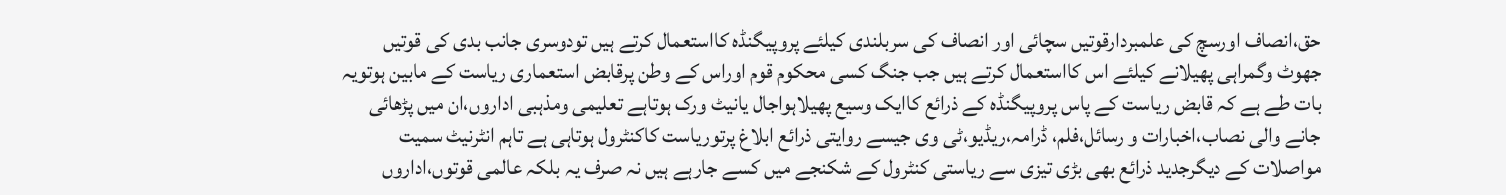حق،انصاف اورسچ کی علمبردارقوتیں سچائی اور انصاف کی سربلندی کیلئے پروپیگنڈہ کااستعمال کرتے ہیں تودوسری جانب بدی کی قوتیں جھوٹ وگمراہی پھیلانے کیلئے اس کااستعمال کرتے ہیں جب جنگ کسی محکوم قوم اوراس کے وطن پرقابض استعماری ریاست کے مابین ہوتویہ بات طے ہے کہ قابض ریاست کے پاس پروپیگنڈہ کے ذرائع کاایک وسیع پھیلاہواجال یانیٹ ورک ہوتاہے تعلیمی ومذہبی اداروں،ان میں پڑھائی جانے والی نصاب،اخبارات و رسائل،فلم، ڈرامہ،ریڈیو،ٹی وی جیسے روایتی ذرائع ابلاغ پرتوریاست کاکنٹرول ہوتاہی ہے تاہم انٹرنیٹ سمیت مواصلات کے دیگرجدید ذرائع بھی بڑی تیزی سے ریاستی کنٹرول کے شکنجے میں کسے جارہے ہیں نہ صرف یہ بلکہ عالمی قوتوں،اداروں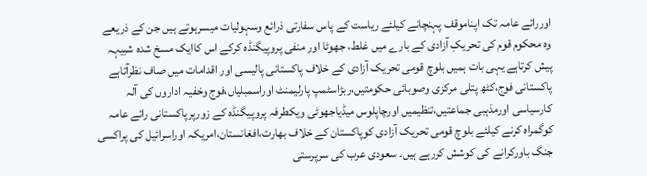اوررائے عامہ تک اپناموقف پہنچانے کیلئے ریاست کے پاس سفارتی ذرائع وسہولیات میسرہوتے ہیں جن کے ذریعے وہ محکوم قوم کی تحریکِ آزادی کے بارے میں غلط، جھوٹا اور منفی پروپیگنڈہ کرکے اس کاایک مسخ شدہ شبیہہ پیش کرتاہے یہی بات ہمیں بلوچ قومی تحریک آزادی کے خلاف پاکستانی پالیسی اور اقدامات میں صاف نظرآتاہے پاکستانی فوج،کٹھ پتلی مرکزی وصوبائی حکومتیں،ربڑاسٹمپ پارلیمنٹ اوراسمبلیاں،فوج وخفیہ اداروں کی آلہ کارسیاسی اورمذہبی جماعتیں،تنظیمیں اورچاپلوس میڈیاجھوٹی ویکطرفہ پروپیگنڈہ کے زورپرپاکستانی رائے عامہ کوگمراہ کرنے کیلئے بلوچ قومی تحریک آزادی کوپاکستان کے خلاف بھارت،افغانستان،امریکہ اوراسرائیل کی پراکسی جنگ باورکرانے کی کوشش کررہے ہیں۔ سعودی عرب کی سرپرستی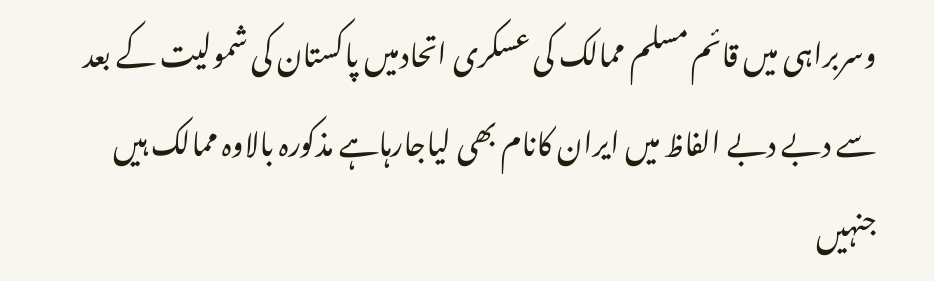وسربراہی میں قائم مسلم ممالک کی عسکری اتحادمیں پاکستان کی شمولیت کے بعد سے دبے دبے الفاظ میں ایران کانام بھی لیاجارہاہے مذکورہ بالاوہ ممالک ہیں جنہیں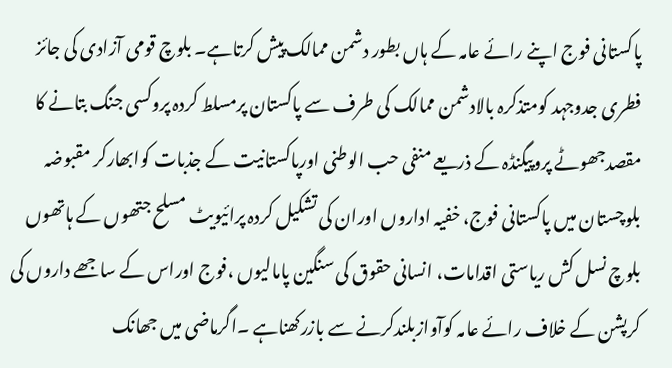پاکستانی فوج اپنے رائے عامہ کے ہاں بطور دشمن ممالک پیش کرتاہے۔ بلوچ قومی آزادی کی جائز فطری جدوجہد کومتذکرہ بالادشمن ممالک کی طرف سے پاکستان پرمسلط کردہ پروکسی جنگ بتانے کا مقصدجھوٹے پروپیگنڈہ کے ذریعے منفی حب الوطنی اورپاکستانیت کے جذبات کوابھارکر مقبوضہ بلوچستان میں پاکستانی فوج، خفیہ اداروں اوران کی تشکیل کردہ پرائیویٹ مسلح جتھوں کے ہاتھوں بلوچ نسل کش ریاستی اقدامات، انسانی حقوق کی سنگین پامالیوں ،فوج اوراس کے ساجھے داروں کی کرپشن کے خلاف رائے عامہ کوآوازبلندکرنے سے بازرکھناہے ۔اگرماضی میں جھانک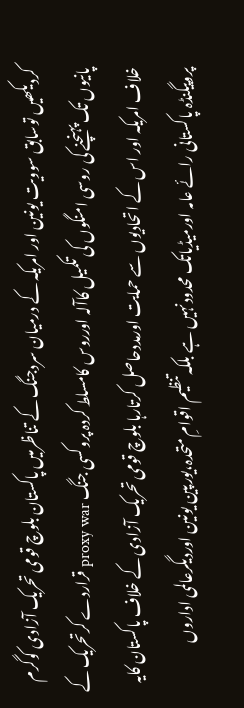کردیکھیں توسابق سوویت یونین اور امریکہ کے درمیان سردجنگ کے تناظرمیں پاکستان بلوچ قومی تحریک آزادی کوگرم پانیوں تک پہنچنے کی روسی امنگوں کی تکمیل کاآلہ اورروس کامسلط کردہ پروکسی جنگ proxy war قراردے کرتحریک کے خلاف امریکہ اور اس کے اتحادیوں سے حمایت اورمددحاصل کرتارہا بلوچ قومی تحریک آزادی کے خلاف پاکستان کایہ پروپیگنڈہ پاکستانی رائے عامہ اورمیڈیاتک محدودنہیں ہے بلکہ تنظیم اقوامِ متحدہ،یورپین یونین اوردیگرعالمی اداروں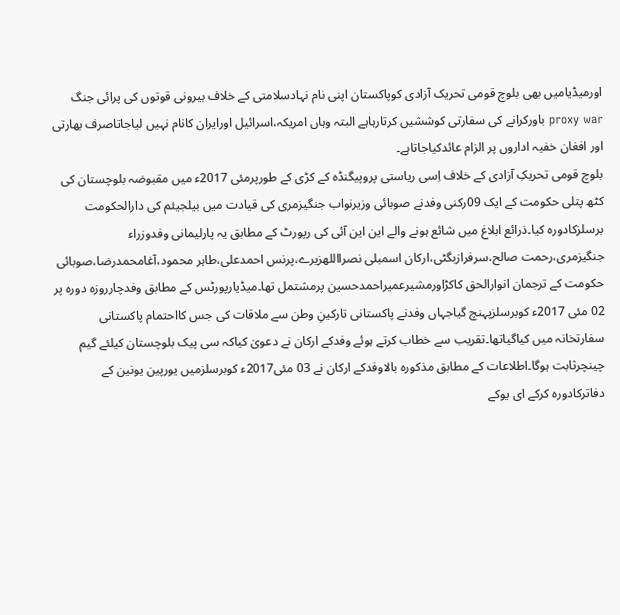اورمیڈیامیں بھی بلوچ قومی تحریک آزادی کوپاکستان اپنی نام نہادسلامتی کے خلاف بیرونی قوتوں کی پرائی جنگ proxy war باورکرانے کی سفارتی کوششیں کرتارہاہے البتہ وہاں امریکہ،اسرائیل اورایران کانام نہیں لیاجاتاصرف بھارتی اور افغان خفیہ اداروں پر الزام عائدکیاجاتاہے۔
بلوچ قومی تحریکِ آزادی کے خلاف اِسی ریاستی پروپیگنڈہ کے کڑی کے طورپرمئی 2017ء میں مقبوضہ بلوچستان کی کٹھ پتلی حکومت کے ایک 09رکنی وفدنے صوبائی وزیرنواب جنگیزمری کی قیادت میں بیلجیئم کی دارالحکومت برسلزکادورہ کیا۔ذرائع ابلاغ میں شائع ہونے والے این این آئی کی رپورٹ کے مطابق یہ پارلیمانی وفدوزراء جنگیزمری،رحمت صالح،سرفرازبگٹی،ارکان اسمبلی نصرااللهزیرے،پرنس احمدعلی،طاہر محمود،آغامحمدرضا،صوبائی حکومت کے ترجمان انوارالحق کاکڑاورمشیرعمیراحمدحسین پرمشتمل تھا۔میڈیارپورٹس کے مطابق وفدچارروزہ دورہ پر 02 مئی 2017ء کوبرسلزپہنچ گیاجہاں وفدنے پاکستانی تارکینِ وطن سے ملاقات کی جس کااحتمام پاکستانی سفارتخانہ میں کیاگیاتھا۔تقریب سے خطاب کرتے ہوئے وفدکے ارکان نے دعویٰ کیاکہ سی پیک بلوچستان کیلئے گیم چینچرثابت ہوگا۔اطلاعات کے مطابق مذکورہ بالاوفدکے ارکان نے 03 مئی2017ء کوبرسلزمیں یورپین یونین کے دفاترکادورہ کرکے ای یوکے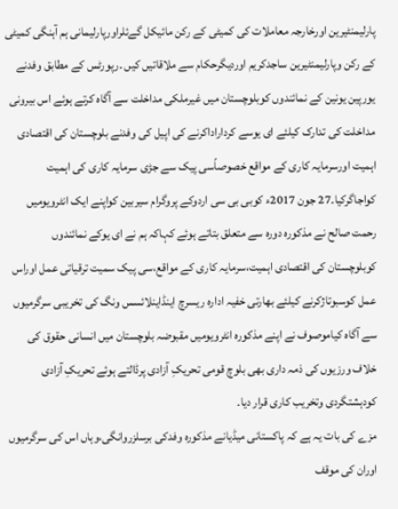پارلیمنٹیرین اورخارجہ معاملات کی کمیٹی کے رکن مائیکل گےئلراورپارلیمانی ہم آہنگی کمیٹی کے رکن وپارلیمنٹیرین ساجدکریم اوردیگرحکام سے ملاقاتیں کیں ۔رپورٹس کے مطابق وفدنے یورپین یونین کے نمائندوں کوبلوچستان میں غیرملکی مداخلت سے آگاہ کرتے ہوئے اس بیرونی مداخلت کی تدارک کیلئے ای یوسے کرداراداکرنے کی اپیل کی وفدنے بلوچستان کی اقتصادی اہمیت اورسرمایہ کاری کے مواقع خصوصاًسی پیک سے جڑی سرمایہ کاری کی اہمیت کواجاگرکیا۔27 جون 2017ء کوبی بی سی اردوکے پروگرام سیربین کواپنے ایک انٹرویومیں رحمت صالح نے مذکورہ دورہ سے متعلق بتاتے ہوئے کہاکہ ہم نے ای یوکے نمائندوں کوبلوچستان کی اقتصادی اہمیت،سرمایہ کاری کے مواقع،سی پیک سمیت ترقیاتی عمل اوراس عمل کوسبوتاژکرنے کیلئے بھارتی خفیہ ادارہ ریسرچ اینڈاینلائسس ونگ کی تخریبی سرگرمیوں سے آگاہ کیاموصوف نے اپنے مذکورہ انٹرویومیں مقبوضہ بلوچستان میں انسانی حقوق کی خلاف ورزیوں کی ذمہ داری بھی بلوچ قومی تحریکِ آزادی پرڈالتے ہوئے تحریکِ آزادی کودہشتگردی وتخریب کاری قرار دیا۔
مزے کی بات یہ ہے کہ پاکستانی میڈیانے مذکورہ وفدکی برسلزروانگی،وہاں اس کی سرگرمیوں اوران کی موقف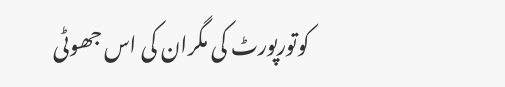کوتورپورٹ کی مگران کی اس جھوٹی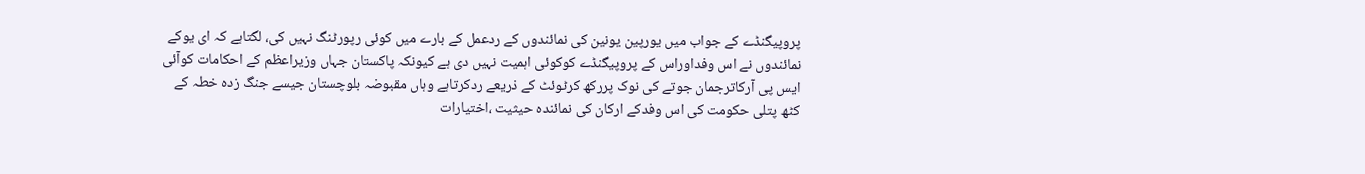پروپیگنڈے کے جواب میں یورپین یونین کی نمائندوں کے ردعمل کے بارے میں کوئی رپورٹنگ نہیں کی، لگتاہے کہ ای یوکے نمائندوں نے اس وفداوراس کے پروپیگنڈے کوکوئی اہمیت نہیں دی ہے کیونکہ پاکستان جہاں وزیراعظم کے احکامات کوآئی ایس پی آرکاترجمان جوتے کی نوک پررکھ کرٹوئٹ کے ذریعے ردکرتاہے وہاں مقبوضہ بلوچستان جیسے جنگ زدہ خطہ کے کٹھ پتلی حکومت کی اس وفدکے ارکان کی نمائندہ حیثیت ،اختیارات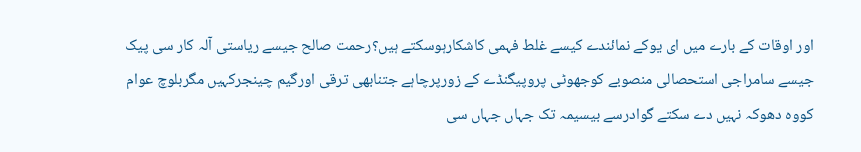اور اوقات کے بارے میں ای یوکے نمائندے کیسے غلط فہمی کاشکارہوسکتے ہیں؟رحمت صالح جیسے ریاستی آلہ کار سی پیک جیسے سامراجی استحصالی منصوبے کوجھوٹی پروپیگنڈے کے زورپرچاہے جتنابھی ترقی اورگیم چینجرکہیں مگربلوچ عوام کووہ دھوکہ نہیں دے سکتے گوادرسے بیسیمہ تک جہاں جہاں سی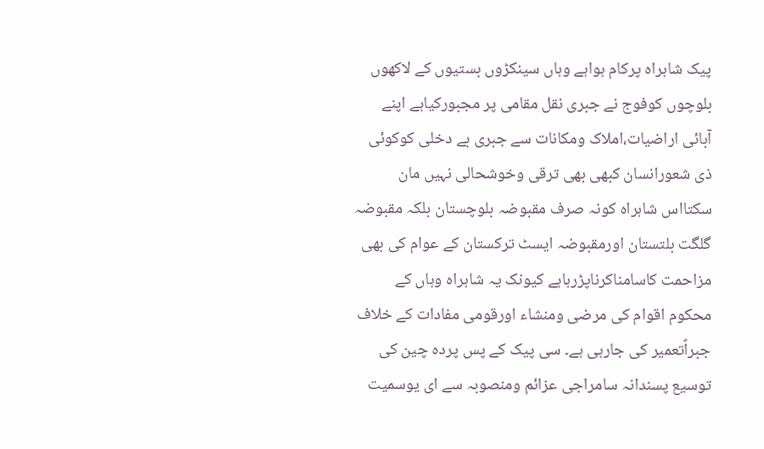پیک شاہراہ پرکام ہواہے وہاں سینکڑوں بستیوں کے لاکھوں بلوچوں کوفوج نے جبری نقل مقامی پر مجبورکیاہے اپنے آبائی اراضیات،املاک ومکانات سے جبری بے دخلی کوکوئی ذی شعورانسان کبھی بھی ترقی وخوشحالی نہیں مان سکتااس شاہراہ کونہ صرف مقبوضہ بلوچستان بلکہ مقبوضہ گلگت بلتستان اورمقبوضہ ایسٹ ترکستان کے عوام کی بھی مزاحمت کاسامناکرناپڑرہاہے کیونک یہ شاہراہ وہاں کے محکوم اقوام کی مرضی ومنشاء اورقومی مفادات کے خلاف جبراًتعمیر کی جارہی ہے۔ سی پیک کے پس پردہ چین کی توسیع پسندانہ سامراجی عزائم ومنصوبہ سے ای یوسمیت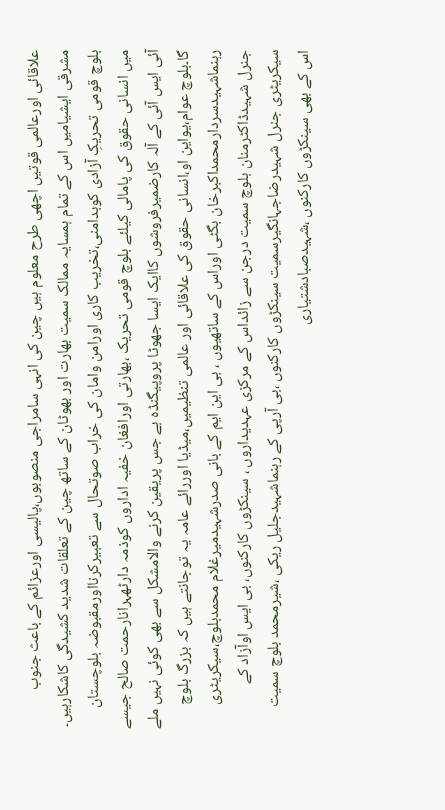علاقائی اورعالمی قوتیں اچھی طرح معلوم ہیں چین کی انہی سامراجی منصوبوں،پالیسی اورعزائم کے باعث جنوب مشرقی ایشیامیں اس کے تمام ہمسایہ ممالک سمیت بھارت اور بھوٹان کے ساتھ چین کے تعلقات شدید کشیدگی کاشکارہیں۔
بلوچ قومی تحریکِ آزادی کوبدامنی،تخریب کاری اورامن وامان کی خراب صوتحال سے تعبیرکرنااورمقبوضہ بلوچستان میں انسانی حقوق کی پامالی کیلئے بلوچ قومی تحریک ،بھارتی اورافغان خفیہ اداروں کوذمہ دارٹھہرانارحمت صالح جیسے آئی ایس آئی کے آلہ کارضمیرفروشوں کاایک ایسا جھوٹا پروپیگنڈہ ہے جس پریقین کرنے والامشکل سے بھی کوئی نہیں ملے گا۔بلوچ عوام،یواین او،انسانی حقوق کی علاقائی اور عالمی تنظیمیں،میڈیا اوررائے عامہ یہ توجانتے ہیں کہ بزرگ بلوچ رہنماشہیدسردارمحمداکبرخان بگٹی اوراس کے ساتھیوں ، بی این ایم کے بانی صدرشہیدمیرغلام محمدبلوچ،سیکریٹری جنرل شہیدڈاکٹرمنان بلوچ سمیت درجن سے زائداس کے مرکزی عہدیداروں ، سینکڑوں کارکنوں، بی ایس اوآزاد کے سیکریٹری جنرل شہیدرضاجہانگیرسمیت سینکڑوں کارکنوں ،بی آرپی کے رہنماشہیدجلیل ریکی ،شیرمحمد بلوچ سمیت اس کے بھی سینکڑوں کارکنوں ،شہیدصبادشتیاری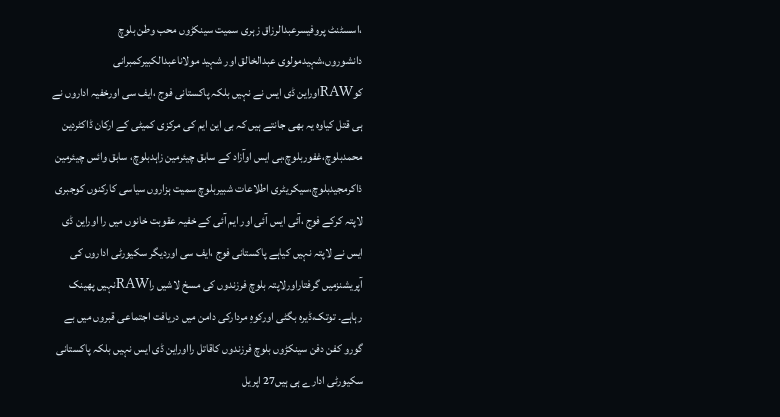،اسسٹنٹ پروفیسرعبدالرزاق زہری سمیت سینکڑوں محب وطن بلوچ دانشوروں،شہیدمولوی عبدالخالق اور شہید مولاناعبدالکبیرکمبرانی کوRAWاوراین ڈی ایس نے نہیں بلکہ پاکستانی فوج ،ایف سی اورخفیہ اداروں نے ہی قتل کیاوہ یہ بھی جانتے ہیں کہ بی این ایم کی مرکزی کمیٹی کے ارکان ڈاکٹردین محمدبلوچ،غفوربلوچ،بی ایس اوآزاد کے سابق چیئرمین زاہدبلوچ، سابق وائس چیئرمین ذاکرمجیدبلوچ،سیکریٹری اطلاعات شبیربلوچ سمیت ہزاروں سیاسی کارکنوں کوجبری لاپتہ کرکے فوج ،آئی ایس آئی اور ایم آئی کے خفیہ عقوبت خانوں میں را اوراین ڈی ایس نے لاپتہ نہیں کیاہے پاکستانی فوج ،ایف سی اوردیگر سکیورٹی اداروں کی آپریشنزمیں گرفتاراورلاپتہ بلوچ فرزندوں کی مسخ لاشیں راRAWنہیں پھینک رہاہے۔ توتک،ڈیرہ بگٹی اورکوہِ مردارکی دامن میں دریافت اجتماعی قبروں میں بے گورو کفن دفن سینکڑوں بلوچ فرزندوں کاقاتل رااوراین ڈی ایس نہیں بلکہ پاکستانی سکیورٹی ادارے ہی ہیں27 اپریل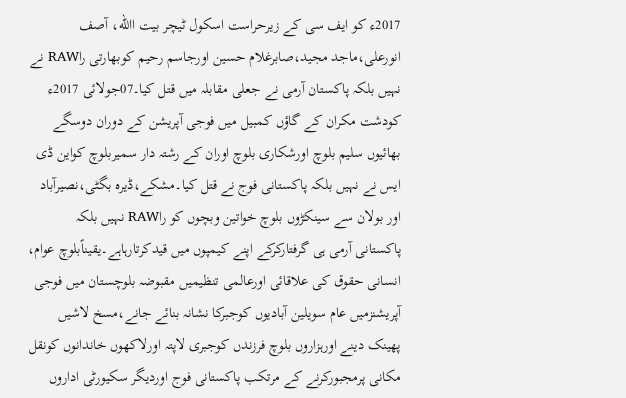2017ء کو ایف سی کے زیرحراست اسکول ٹیچر بیت االله، آصف انورعلی،ماجد مجید،صابرغلام حسین اورجاسم رحیم کوبھارتی راRAW نے نہیں بلکہ پاکستان آرمی نے جعلی مقابلہ میں قتل کیا۔07جولائی 2017ء کودشت مکران کے گاؤں کمبیل میں فوجی آپریشن کے دوران دوسگے بھائیوں سلیم بلوچ اورشکاری بلوچ اوران کے رشتہ دار سمیربلوچ کواین ڈی ایس نے نہیں بلکہ پاکستانی فوج نے قتل کیا۔مشکے،ڈیرہ بگٹی،نصیرآباد اور بولان سے سینکڑوں بلوچ خواتین وبچوں کو راRAW نہیں بلکہ پاکستانی آرمی ہی گرفتارکرکے اپنے کیمپوں میں قیدکرتارہاہے۔یقیناًبلوچ عوام، انسانی حقوق کی علاقائی اورعالمی تنظیمیں مقبوضہ بلوچستان میں فوجی آپریشنزمیں عام سویلین آبادیوں کوجبرکا نشانہ بنائے جانے،مسخ لاشیں پھینک دینے اورہزاروں بلوچ فرزندں کوجبری لاپتہ اورلاکھوں خاندانوں کونقل مکانی پرمجبورکرنے کے مرتکب پاکستانی فوج اوردیگر سکیورٹی اداروں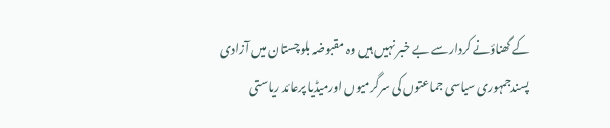کے گھناؤنے کردارسے بے خبر نہیں ہیں وہ مقبوضہ بلوچستان میں آزادی پسندجمہوری سیاسی جماعتوں کی سرگرمیوں اورمیڈیا پرعائد ریاستی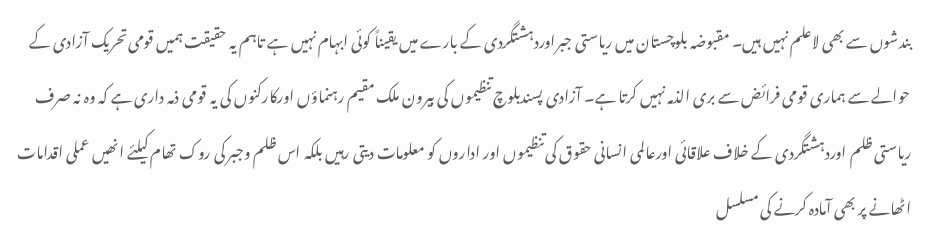بندشوں سے بھی لاعلم نہیں ہیں۔ مقبوضہ بلوچستان میں ریاستی جبراوردہشتگردی کے بارے میں یقیناً کوئی ابہام نہیں ہے تاہم یہ حقیقت ہمیں قومی تحریک آزادی کے حوالے سے ہماری قومی فرائض سے بری الذمہ نہیں کرتا ہے۔ آزادی پسندبلوچ تنظیموں کی بیرون ملک مقیم رہنماؤں اورکارکنوں کی یہ قومی ذمہ داری ہے کہ وہ نہ صرف ریاستی ظلم اوردہشتگردی کے خلاف علاقائی اورعالمی انسانی حقوق کی تنظیموں اور اداروں کو معلومات دیتی رہیں بلکہ اس ظلم وجبر کی روک تھام کیلئے انھیں عملی اقدامات اٹھانے پر بھی آمادہ کرنے کی مسلسل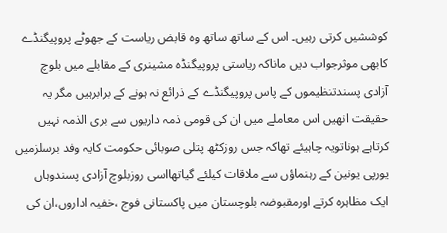کوششیں کرتی رہیں۔ اس کے ساتھ ساتھ وہ قابض ریاست کے جھوٹے پروپیگنڈے کابھی موثرجواب دیں ماناکہ ریاستی پروپیگنڈہ مشینری کے مقابلے میں بلوچ آزادی پسندتنظیموں کے پاس پروپیگنڈے کے ذرائع نہ ہونے کے برابرہیں مگر یہ حقیقت انھیں اس معاملے میں ان کی قومی ذمہ داریوں سے بری الذمہ نہیں کرتاہے ہوناتویہ چاہیئے تھاکہ جس روزکٹھ پتلی صوبائی حکومت کایہ وفد برسلزمیں یورپی یونین کے رہنماؤں سے ملاقات کیلئے گیاتھااسی روزبلوچ آزادی پسندوہاں ایک مظاہرہ کرتے اورمقبوضہ بلوچستان میں پاکستانی فوج ،خفیہ اداروں،ان کی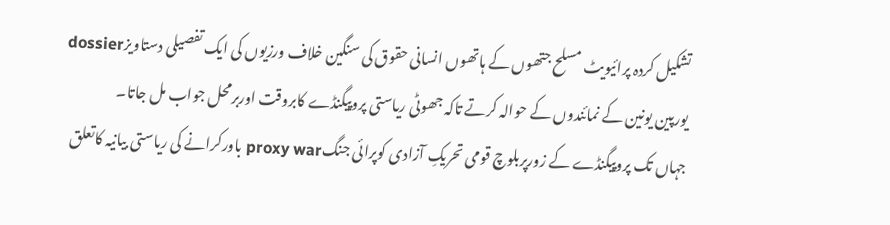تشکیل کردہ پرائیویٹ مسلح جتھوں کے ہاتھوں انسانی حقوق کی سنگین خلاف ورزیوں کی ایک تفصیلی دستاویزdossier یورپین یونین کے نمائندوں کے حوالہ کرتے تاکہ جھوٹی ریاستی پروپیگنڈے کابروقت اوربرمحل جواب مل جاتا۔
جہاں تک پروپیگنڈے کے زورپربلوچ قومی تحریکِ آزادی کوپرائی جنگproxy war باورکرانے کی ریاستی بیانیہ کاتعلق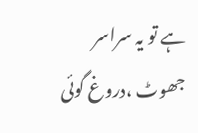ہے تو یہ سراسر جھوٹ ،دروغ گوئی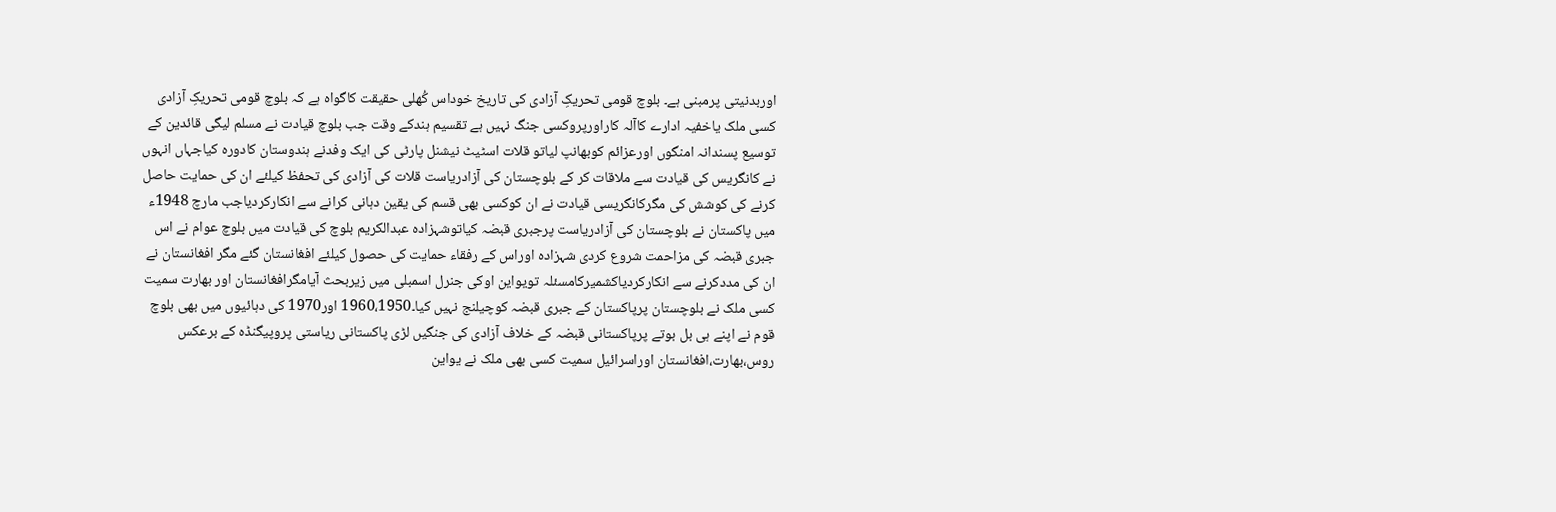اوربدنیتی پرمبنی ہے۔ بلوچ قومی تحریکِ آزادی کی تاریخ خوداس کُھلی حقیقت کاگواہ ہے کہ بلوچ قومی تحریکِ آزادی کسی ملک یاخفیہ ادارے کاآلہ کاراورپروکسی جنگ نہیں ہے تقسیم ہندکے وقت جب بلوچ قیادت نے مسلم لیگی قائدین کے توسیع پسندانہ امنگوں اورعزائم کوبھانپ لیاتو قلات اسٹیٹ نیشنل پارٹی کی ایک وفدنے ہندوستان کادورہ کیاجہاں انہوں نے کانگریس کی قیادت سے ملاقات کر کے بلوچستان کی آزادریاست قلات کی آزادی کی تحفظ کیلئے ان کی حمایت حاصل کرنے کی کوشش کی مگرکانگریسی قیادت نے ان کوکسی بھی قسم کی یقین دہانی کرانے سے انکارکردیاجب مارچ 1948ء میں پاکستان نے بلوچستان کی آزادریاست پرجبری قبضہ کیاتوشہزادہ عبدالکریم بلوچ کی قیادت میں بلوچ عوام نے اس جبری قبضہ کی مزاحمت شروع کردی شہزادہ اوراس کے رفقاء حمایت کی حصول کیلئے افغانستان گئے مگر افغانستان نے ان کی مددکرنے سے انکارکردیاکشمیرکامسئلہ تویواین اوکی جنرل اسمبلی میں زیربحث آیامگرافغانستان اور بھارت سمیت کسی ملک نے بلوچستان پرپاکستان کے جبری قبضہ کوچیلنج نہیں کیا۔1960،1950 اور1970 کی دہائیوں میں بھی بلوچ قوم نے اپنے ہی بل بوتے پرپاکستانی قبضہ کے خلاف آزادی کی جنگیں لڑی پاکستانی ریاستی پروپیگنڈہ کے برعکس روس،بھارت،افغانستان اوراسرائیل سمیت کسی بھی ملک نے یواین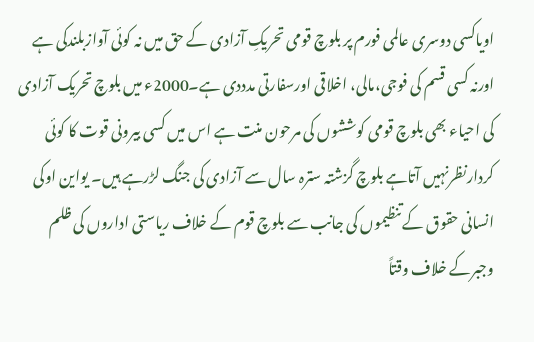اویاکسی دوسری عالمی فورم پر بلوچ قومی تحریکِ آزادی کے حق میں نہ کوئی آوازبلندکی ہے اورنہ کسی قسم کی فوجی،مالی، اخلاقی اورسفارتی مدددی ہے۔2000ء میں بلوچ تحریک آزادی کی احیاء بھی بلوچ قومی کوششوں کی مرحون منت ہے اس میں کسی بیرونی قوت کا کوئی کردارنظرنہیں آتاہے بلوچ گزشتہ سترہ سال سے آزادی کی جنگ لڑرہے ہیں۔ یواین اوکی انسانی حقوق کے تنظیموں کی جانب سے بلوچ قوم کے خلاف ریاستی اداروں کی ظلم وجبرکے خلاف وقتاً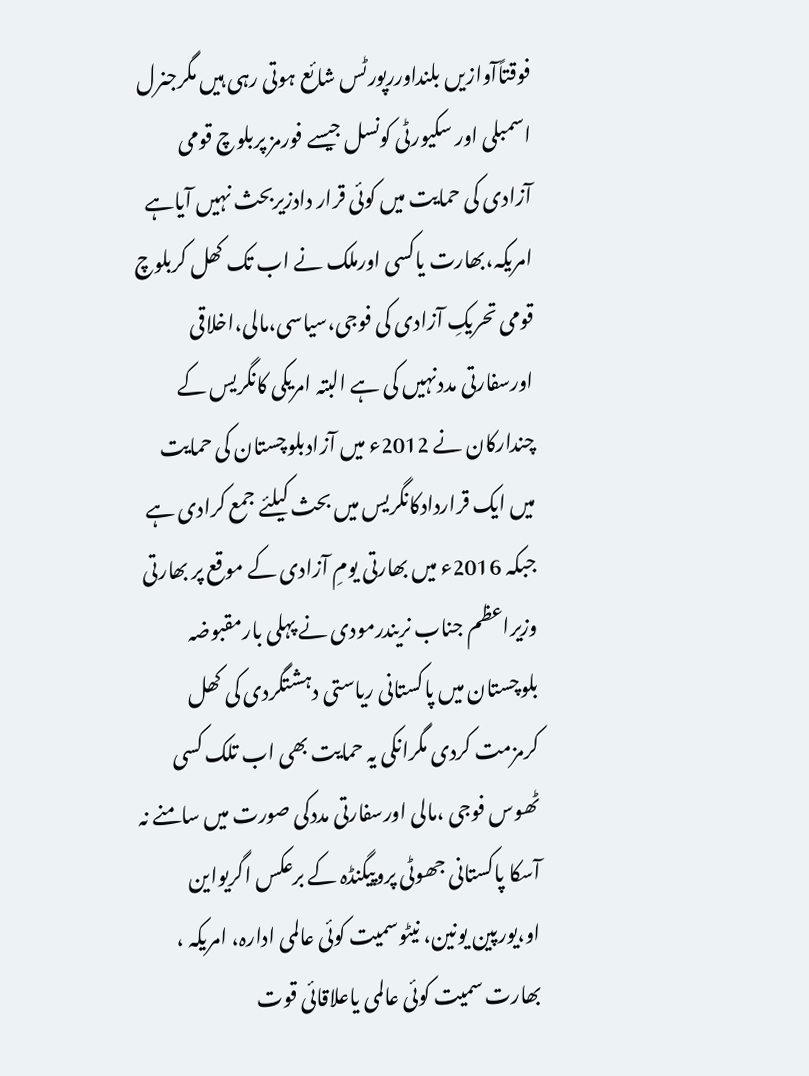فوقتاًآوازیں بلنداوررپورٹس شائع ہوتی رہی ہیں مگرجنرل اسمبلی اور سکیورٹی کونسل جیسے فورمز پربلوچ قومی آزادی کی حمایت میں کوئی قرار دادزیربحث نہیں آیاہے امریکہ،بھارت یاکسی اورملک نے اب تک کھل کربلوچ قومی تحریکِ آزادی کی فوجی،سیاسی،مالی،اخلاقی اورسفارتی مددنہیں کی ہے البتہ امریکی کانگریس کے چندارکان نے 2012ء میں آزادبلوچستان کی حمایت میں ایک قراردادکانگریس میں بحث کیلئے جمع کرادی ہے جبکہ 2016ء میں بھارتی یومِ آزادی کے موقع پر بھارتی وزیراعظم جناب نریندرمودی نے پہلی بارمقبوضہ بلوچستان میں پاکستانی ریاستی دہشتگردی کی کھل کرمزمت کردی مگرانکی یہ حمایت بھی اب تلک کسی ٹھوس فوجی ،مالی اورسفارتی مددکی صورت میں سامنے نہ آسکا پاکستانی جھوٹی پروپیگنڈہ کے برعکس اگریواین او،یورپین یونین، نیٹوسمیت کوئی عالمی ادارہ، امریکہ ، بھارت سمیت کوئی عالمی یاعلاقائی قوت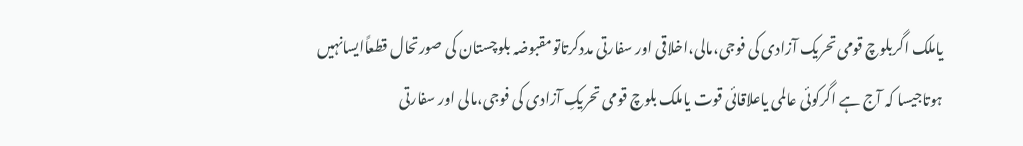یاملک اگربلوچ قومی تحریک آزادی کی فوجی،مالی،اخلاقی اور سفارتی مددکرتاتومقبوضہ بلوچستان کی صورتحال قطعاًایسانہیں ہوتاجیسا کہ آج ہے اگرکوئی عالمی یاعلاقائی قوت یاملک بلوچ قومی تحریکِ آزادی کی فوجی،مالی اور سفارتی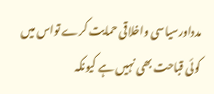مدداورسیاسی واخلاقی حمایت کرے تواس میں کوئی قباحت بھی نہیں ہے کیونکہ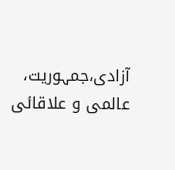آزادی،جمہوریت، عالمی و علاقائی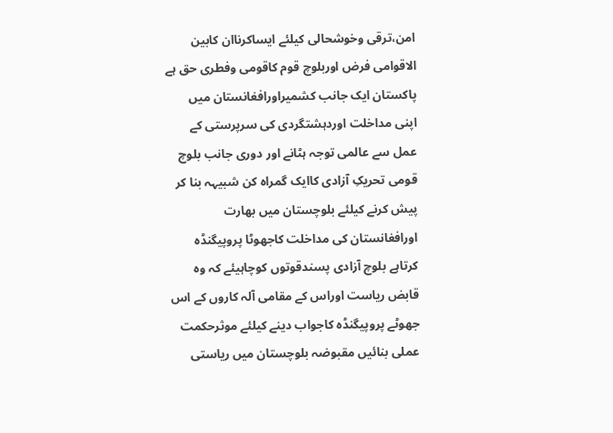امن،ترقی وخوشحالی کیلئے ایساکرناان کابین الاقوامی فرض اوربلوچ قوم کاقومی وفطری حق ہے پاکستان ایک جانب کشمیراورافغانستان میں اپنی مداخلت اوردہشتگردی کی سرپرستی کے عمل سے عالمی توجہ ہٹانے اور دوری جانب بلوچ قومی تحریکِ آزادی کاایک گمراہ کن شبیہہ بنا کر پیش کرنے کیلئے بلوچستان میں بھارت اورافغانستان کی مداخلت کاجھوٹا پروپیگنڈہ کرتاہے بلوچ آزادی پسندقوتوں کوچاہیئے کہ وہ قابض ریاست اوراس کے مقامی آلہ کاروں کے اس جھوٹے پروپیگنڈہ کاجواب دینے کیلئے موثرحکمت عملی بنائیں مقبوضہ بلوچستان میں ریاستی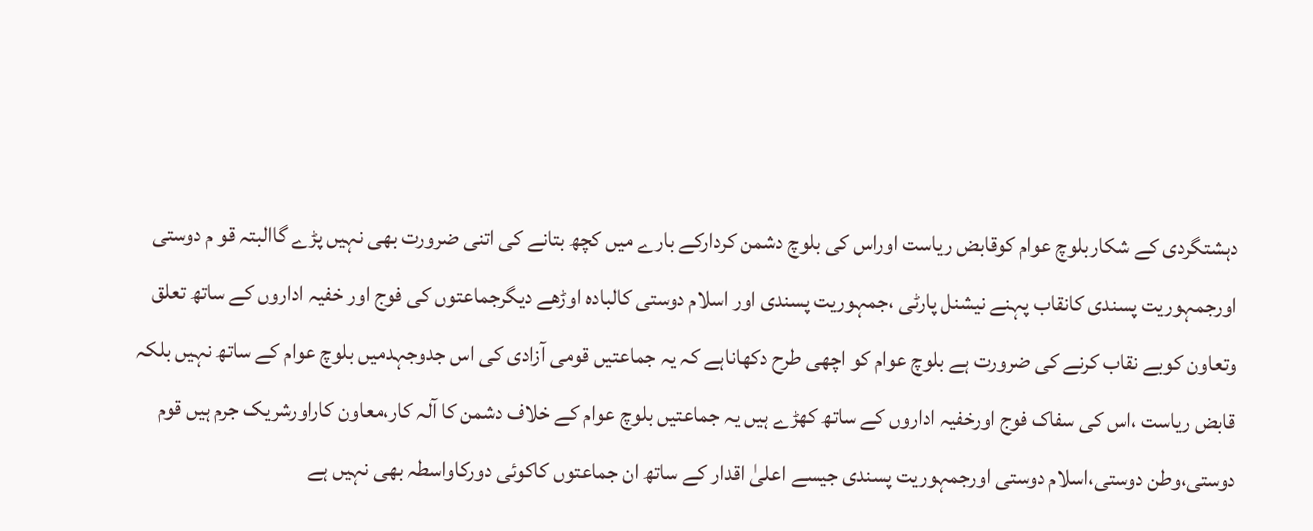دہشتگردی کے شکاربلوچ عوام کوقابض ریاست اوراس کی بلوچ دشمن کردارکے بارے میں کچھ بتانے کی اتنی ضرورت بھی نہیں پڑے گاالبتہ قو م دوستی اورجمہوریت پسندی کانقاب پہنے نیشنل پارٹی ،جمہوریت پسندی اور اسلام دوستی کالبادہ اوڑھے دیگرجماعتوں کی فوج اور خفیہ اداروں کے ساتھ تعلق وتعاون کوبے نقاب کرنے کی ضرورت ہے بلوچ عوام کو اچھی طرح دکھاناہے کہ یہ جماعتیں قومی آزادی کی اس جدوجہدمیں بلوچ عوام کے ساتھ نہیں بلکہ قابض ریاست ،اس کی سفاک فوج اورخفیہ اداروں کے ساتھ کھڑے ہیں یہ جماعتیں بلوچ عوام کے خلاف دشمن کا آلہ کار،معاون کاراورشریک جرم ہیں قوم دوستی،وطن دوستی،اسلام دوستی اورجمہوریت پسندی جیسے اعلیٰ اقدار کے ساتھ ان جماعتوں کاکوئی دورکاواسطہ بھی نہیں ہے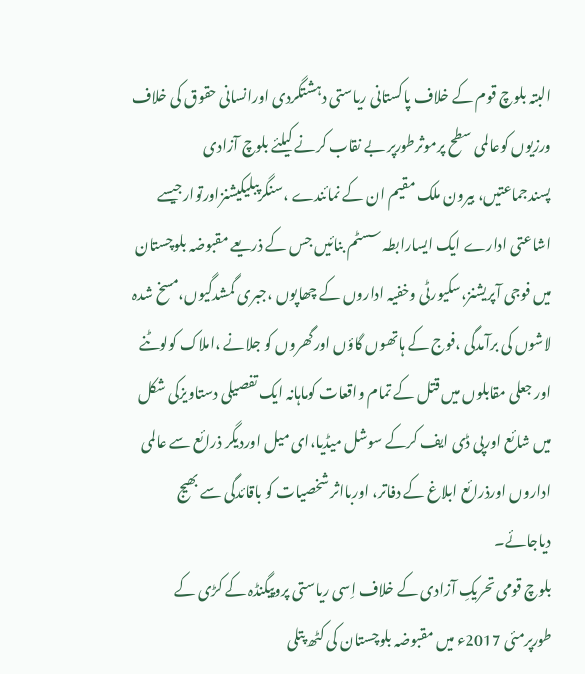البتہ بلوچ قوم کے خلاف پاکستانی ریاستی دہشتگردی اورانسانی حقوق کی خلاف ورزیوں کوعالمی سطح پرموثرطورپر بے نقاب کرنے کیلئے بلوچ آزادی پسندجماعتیں، بیرون ملک مقیم ان کے نمائندے ،سنگرپبلیکیشنزاورتوارجیسے اشاعتی ادارے ایک ایسارابطہ سسٹم بنائیں جس کے ذریعے مقبوضہ بلوچستان میں فوجی آپریشنز،سکیورٹی وخفیہ اداروں کے چھاپوں ،جبری گمشدگیوں،مسخ شدہ لاشوں کی برآمدگی ،فوج کے ہاتھوں گاؤں اورگھروں کو جلانے ،املاک کولوٹنے اور جعلی مقابلوں میں قتل کے تمام واقعات کوماہانہ ایک تفصیلی دستاویزکی شکل میں شائع اورپی ڈی ایف کرکے سوشل میڈیا،ای میل اوردیگر ذرائع سے عالمی اداروں اورذرائع ابلاغ کے دفاتر، اوربااثر شخصیات کو باقائدگی سے بھیج دیاجائے۔
بلوچ قومی تحریکِ آزادی کے خلاف اِسی ریاستی پروپیگنڈہ کے کڑی کے طورپرمئی 2017ء میں مقبوضہ بلوچستان کی کٹھ پتلی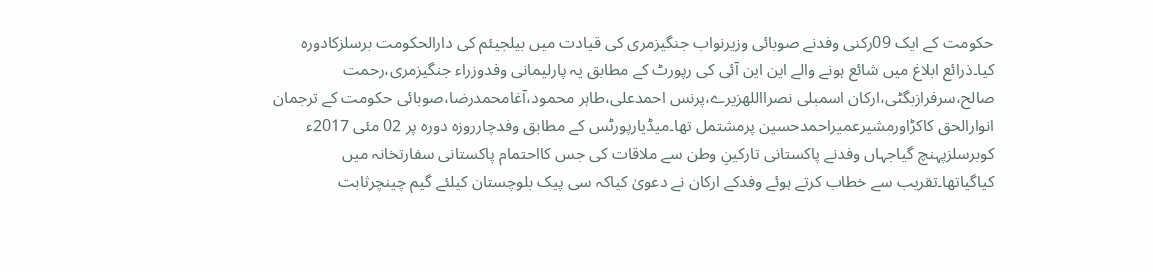حکومت کے ایک 09رکنی وفدنے صوبائی وزیرنواب جنگیزمری کی قیادت میں بیلجیئم کی دارالحکومت برسلزکادورہ کیا۔ذرائع ابلاغ میں شائع ہونے والے این این آئی کی رپورٹ کے مطابق یہ پارلیمانی وفدوزراء جنگیزمری،رحمت صالح،سرفرازبگٹی،ارکان اسمبلی نصرااللهزیرے،پرنس احمدعلی،طاہر محمود،آغامحمدرضا،صوبائی حکومت کے ترجمان انوارالحق کاکڑاورمشیرعمیراحمدحسین پرمشتمل تھا۔میڈیارپورٹس کے مطابق وفدچارروزہ دورہ پر 02 مئی 2017ء کوبرسلزپہنچ گیاجہاں وفدنے پاکستانی تارکینِ وطن سے ملاقات کی جس کااحتمام پاکستانی سفارتخانہ میں کیاگیاتھا۔تقریب سے خطاب کرتے ہوئے وفدکے ارکان نے دعویٰ کیاکہ سی پیک بلوچستان کیلئے گیم چینچرثابت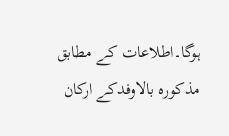ہوگا۔اطلاعات کے مطابق مذکورہ بالاوفدکے ارکان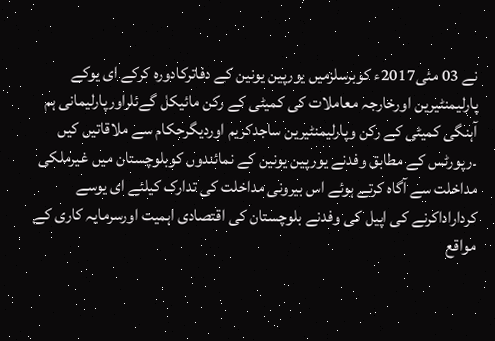نے 03 مئی2017ء کوبرسلزمیں یورپین یونین کے دفاترکادورہ کرکے ای یوکے پارلیمنٹیرین اورخارجہ معاملات کی کمیٹی کے رکن مائیکل گےئلراورپارلیمانی ہم آہنگی کمیٹی کے رکن وپارلیمنٹیرین ساجدکریم اوردیگرحکام سے ملاقاتیں کیں ۔رپورٹس کے مطابق وفدنے یورپین یونین کے نمائندوں کوبلوچستان میں غیرملکی مداخلت سے آگاہ کرتے ہوئے اس بیرونی مداخلت کی تدارک کیلئے ای یوسے کرداراداکرنے کی اپیل کی وفدنے بلوچستان کی اقتصادی اہمیت اورسرمایہ کاری کے مواقع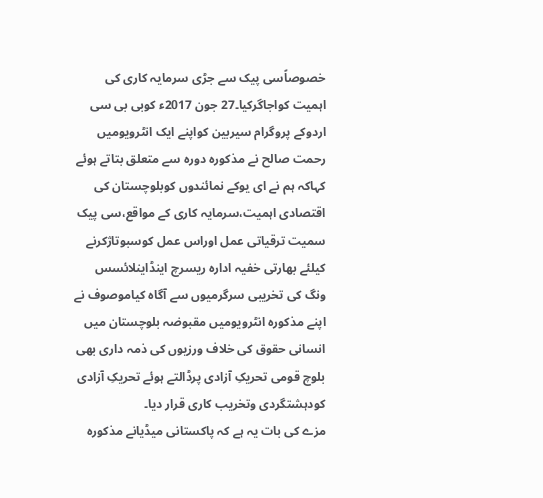خصوصاًسی پیک سے جڑی سرمایہ کاری کی اہمیت کواجاگرکیا۔27 جون 2017ء کوبی بی سی اردوکے پروگرام سیربین کواپنے ایک انٹرویومیں رحمت صالح نے مذکورہ دورہ سے متعلق بتاتے ہوئے کہاکہ ہم نے ای یوکے نمائندوں کوبلوچستان کی اقتصادی اہمیت،سرمایہ کاری کے مواقع،سی پیک سمیت ترقیاتی عمل اوراس عمل کوسبوتاژکرنے کیلئے بھارتی خفیہ ادارہ ریسرچ اینڈاینلائسس ونگ کی تخریبی سرگرمیوں سے آگاہ کیاموصوف نے اپنے مذکورہ انٹرویومیں مقبوضہ بلوچستان میں انسانی حقوق کی خلاف ورزیوں کی ذمہ داری بھی بلوچ قومی تحریکِ آزادی پرڈالتے ہوئے تحریکِ آزادی کودہشتگردی وتخریب کاری قرار دیا۔
مزے کی بات یہ ہے کہ پاکستانی میڈیانے مذکورہ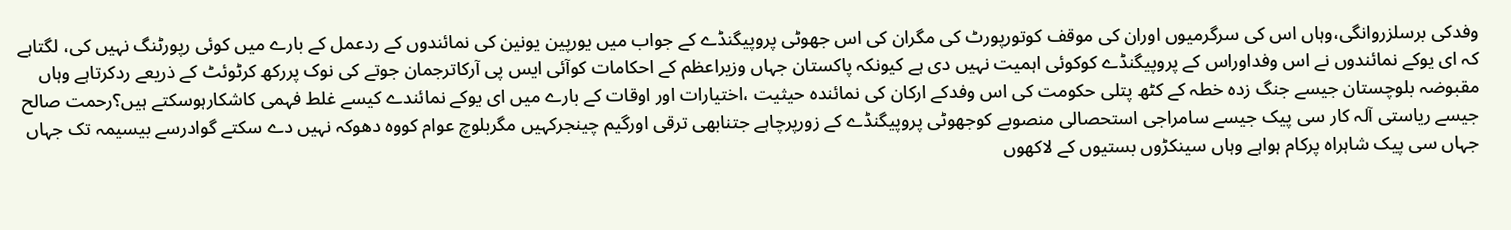وفدکی برسلزروانگی،وہاں اس کی سرگرمیوں اوران کی موقف کوتورپورٹ کی مگران کی اس جھوٹی پروپیگنڈے کے جواب میں یورپین یونین کی نمائندوں کے ردعمل کے بارے میں کوئی رپورٹنگ نہیں کی، لگتاہے کہ ای یوکے نمائندوں نے اس وفداوراس کے پروپیگنڈے کوکوئی اہمیت نہیں دی ہے کیونکہ پاکستان جہاں وزیراعظم کے احکامات کوآئی ایس پی آرکاترجمان جوتے کی نوک پررکھ کرٹوئٹ کے ذریعے ردکرتاہے وہاں مقبوضہ بلوچستان جیسے جنگ زدہ خطہ کے کٹھ پتلی حکومت کی اس وفدکے ارکان کی نمائندہ حیثیت ،اختیارات اور اوقات کے بارے میں ای یوکے نمائندے کیسے غلط فہمی کاشکارہوسکتے ہیں؟رحمت صالح جیسے ریاستی آلہ کار سی پیک جیسے سامراجی استحصالی منصوبے کوجھوٹی پروپیگنڈے کے زورپرچاہے جتنابھی ترقی اورگیم چینجرکہیں مگربلوچ عوام کووہ دھوکہ نہیں دے سکتے گوادرسے بیسیمہ تک جہاں جہاں سی پیک شاہراہ پرکام ہواہے وہاں سینکڑوں بستیوں کے لاکھوں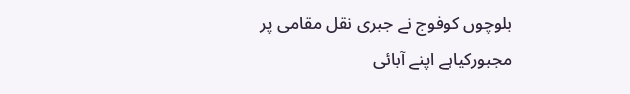بلوچوں کوفوج نے جبری نقل مقامی پر مجبورکیاہے اپنے آبائی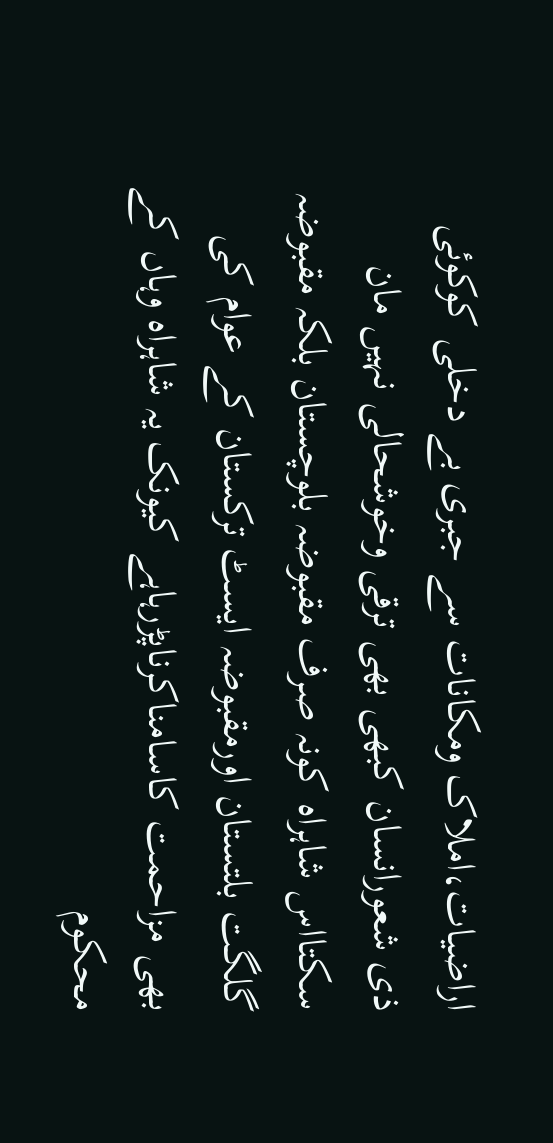اراضیات،املاک ومکانات سے جبری بے دخلی کوکوئی ذی شعورانسان کبھی بھی ترقی وخوشحالی نہیں مان سکتااس شاہراہ کونہ صرف مقبوضہ بلوچستان بلکہ مقبوضہ گلگت بلتستان اورمقبوضہ ایسٹ ترکستان کے عوام کی بھی مزاحمت کاسامناکرناپڑرہاہے کیونک یہ شاہراہ وہاں کے محکوم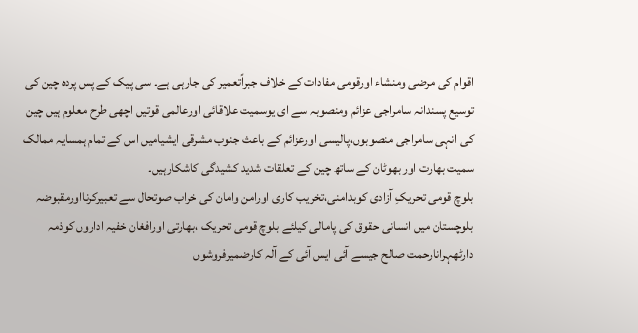اقوام کی مرضی ومنشاء اورقومی مفادات کے خلاف جبراًتعمیر کی جارہی ہے۔ سی پیک کے پس پردہ چین کی توسیع پسندانہ سامراجی عزائم ومنصوبہ سے ای یوسمیت علاقائی اورعالمی قوتیں اچھی طرح معلوم ہیں چین کی انہی سامراجی منصوبوں،پالیسی اورعزائم کے باعث جنوب مشرقی ایشیامیں اس کے تمام ہمسایہ ممالک سمیت بھارت اور بھوٹان کے ساتھ چین کے تعلقات شدید کشیدگی کاشکارہیں۔
بلوچ قومی تحریکِ آزادی کوبدامنی،تخریب کاری اورامن وامان کی خراب صوتحال سے تعبیرکرنااورمقبوضہ بلوچستان میں انسانی حقوق کی پامالی کیلئے بلوچ قومی تحریک ،بھارتی اورافغان خفیہ اداروں کوذمہ دارٹھہرانارحمت صالح جیسے آئی ایس آئی کے آلہ کارضمیرفروشوں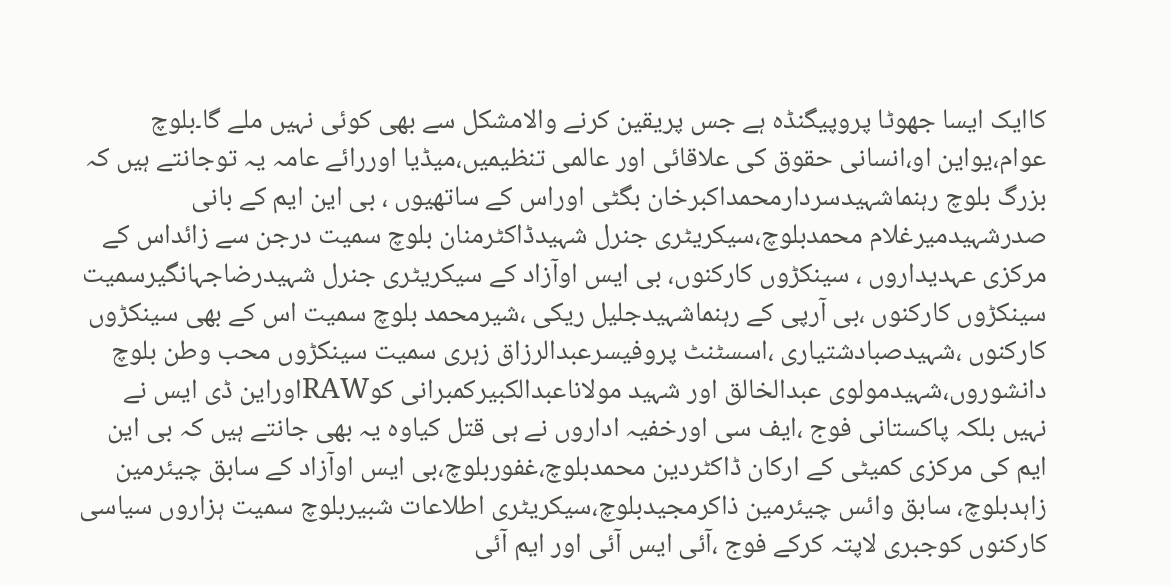کاایک ایسا جھوٹا پروپیگنڈہ ہے جس پریقین کرنے والامشکل سے بھی کوئی نہیں ملے گا۔بلوچ عوام،یواین او،انسانی حقوق کی علاقائی اور عالمی تنظیمیں،میڈیا اوررائے عامہ یہ توجانتے ہیں کہ بزرگ بلوچ رہنماشہیدسردارمحمداکبرخان بگٹی اوراس کے ساتھیوں ، بی این ایم کے بانی صدرشہیدمیرغلام محمدبلوچ،سیکریٹری جنرل شہیدڈاکٹرمنان بلوچ سمیت درجن سے زائداس کے مرکزی عہدیداروں ، سینکڑوں کارکنوں، بی ایس اوآزاد کے سیکریٹری جنرل شہیدرضاجہانگیرسمیت سینکڑوں کارکنوں ،بی آرپی کے رہنماشہیدجلیل ریکی ،شیرمحمد بلوچ سمیت اس کے بھی سینکڑوں کارکنوں ،شہیدصبادشتیاری ،اسسٹنٹ پروفیسرعبدالرزاق زہری سمیت سینکڑوں محب وطن بلوچ دانشوروں،شہیدمولوی عبدالخالق اور شہید مولاناعبدالکبیرکمبرانی کوRAWاوراین ڈی ایس نے نہیں بلکہ پاکستانی فوج ،ایف سی اورخفیہ اداروں نے ہی قتل کیاوہ یہ بھی جانتے ہیں کہ بی این ایم کی مرکزی کمیٹی کے ارکان ڈاکٹردین محمدبلوچ،غفوربلوچ،بی ایس اوآزاد کے سابق چیئرمین زاہدبلوچ، سابق وائس چیئرمین ذاکرمجیدبلوچ،سیکریٹری اطلاعات شبیربلوچ سمیت ہزاروں سیاسی کارکنوں کوجبری لاپتہ کرکے فوج ،آئی ایس آئی اور ایم آئی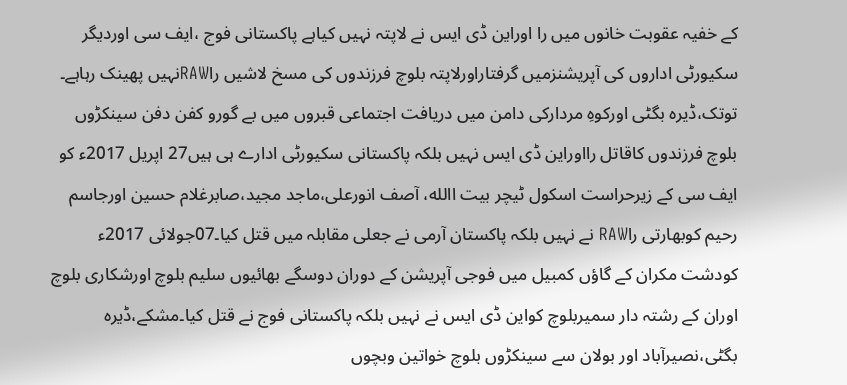کے خفیہ عقوبت خانوں میں را اوراین ڈی ایس نے لاپتہ نہیں کیاہے پاکستانی فوج ،ایف سی اوردیگر سکیورٹی اداروں کی آپریشنزمیں گرفتاراورلاپتہ بلوچ فرزندوں کی مسخ لاشیں راRAWنہیں پھینک رہاہے۔ توتک،ڈیرہ بگٹی اورکوہِ مردارکی دامن میں دریافت اجتماعی قبروں میں بے گورو کفن دفن سینکڑوں بلوچ فرزندوں کاقاتل رااوراین ڈی ایس نہیں بلکہ پاکستانی سکیورٹی ادارے ہی ہیں27 اپریل 2017ء کو ایف سی کے زیرحراست اسکول ٹیچر بیت االله، آصف انورعلی،ماجد مجید،صابرغلام حسین اورجاسم رحیم کوبھارتی راRAW نے نہیں بلکہ پاکستان آرمی نے جعلی مقابلہ میں قتل کیا۔07جولائی 2017ء کودشت مکران کے گاؤں کمبیل میں فوجی آپریشن کے دوران دوسگے بھائیوں سلیم بلوچ اورشکاری بلوچ اوران کے رشتہ دار سمیربلوچ کواین ڈی ایس نے نہیں بلکہ پاکستانی فوج نے قتل کیا۔مشکے،ڈیرہ بگٹی،نصیرآباد اور بولان سے سینکڑوں بلوچ خواتین وبچوں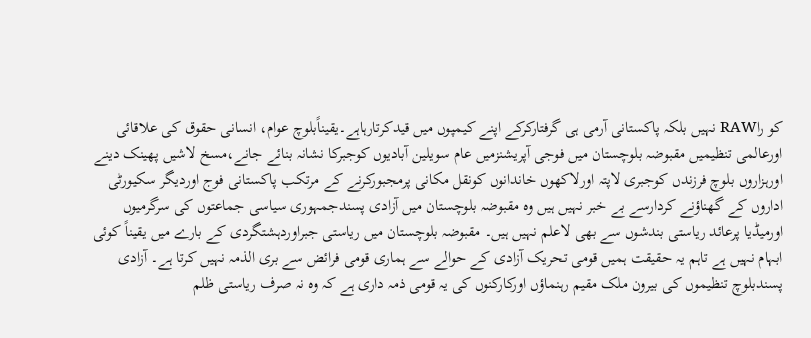کو راRAW نہیں بلکہ پاکستانی آرمی ہی گرفتارکرکے اپنے کیمپوں میں قیدکرتارہاہے۔یقیناًبلوچ عوام، انسانی حقوق کی علاقائی اورعالمی تنظیمیں مقبوضہ بلوچستان میں فوجی آپریشنزمیں عام سویلین آبادیوں کوجبرکا نشانہ بنائے جانے،مسخ لاشیں پھینک دینے اورہزاروں بلوچ فرزندں کوجبری لاپتہ اورلاکھوں خاندانوں کونقل مکانی پرمجبورکرنے کے مرتکب پاکستانی فوج اوردیگر سکیورٹی اداروں کے گھناؤنے کردارسے بے خبر نہیں ہیں وہ مقبوضہ بلوچستان میں آزادی پسندجمہوری سیاسی جماعتوں کی سرگرمیوں اورمیڈیا پرعائد ریاستی بندشوں سے بھی لاعلم نہیں ہیں۔ مقبوضہ بلوچستان میں ریاستی جبراوردہشتگردی کے بارے میں یقیناً کوئی ابہام نہیں ہے تاہم یہ حقیقت ہمیں قومی تحریک آزادی کے حوالے سے ہماری قومی فرائض سے بری الذمہ نہیں کرتا ہے۔ آزادی پسندبلوچ تنظیموں کی بیرون ملک مقیم رہنماؤں اورکارکنوں کی یہ قومی ذمہ داری ہے کہ وہ نہ صرف ریاستی ظلم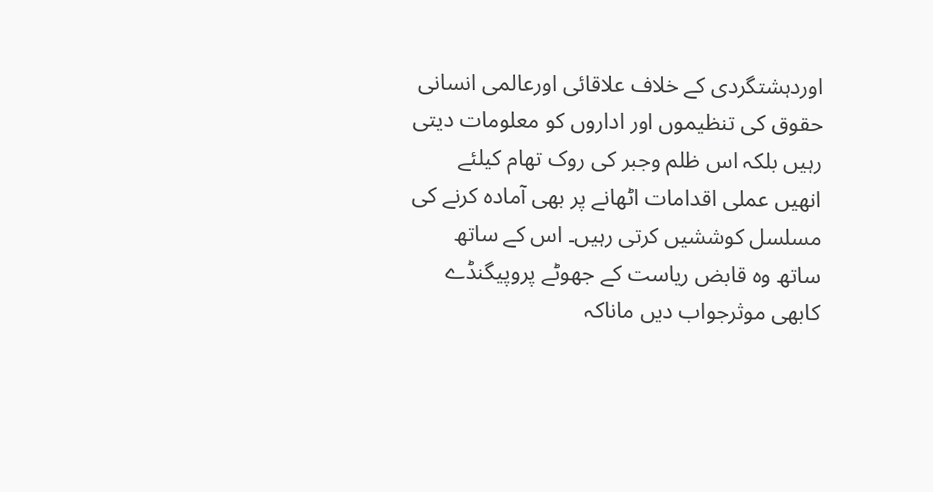اوردہشتگردی کے خلاف علاقائی اورعالمی انسانی حقوق کی تنظیموں اور اداروں کو معلومات دیتی رہیں بلکہ اس ظلم وجبر کی روک تھام کیلئے انھیں عملی اقدامات اٹھانے پر بھی آمادہ کرنے کی مسلسل کوششیں کرتی رہیں۔ اس کے ساتھ ساتھ وہ قابض ریاست کے جھوٹے پروپیگنڈے کابھی موثرجواب دیں ماناکہ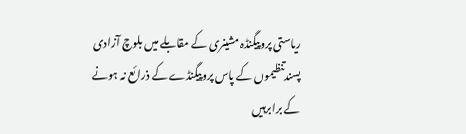ریاستی پروپیگنڈہ مشینری کے مقابلے میں بلوچ آزادی پسندتنظیموں کے پاس پروپیگنڈے کے ذرائع نہ ہونے کے برابرہیں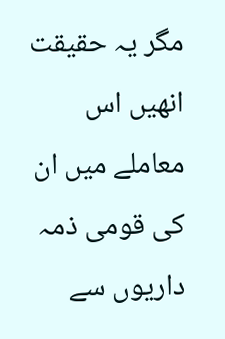مگر یہ حقیقت انھیں اس معاملے میں ان کی قومی ذمہ داریوں سے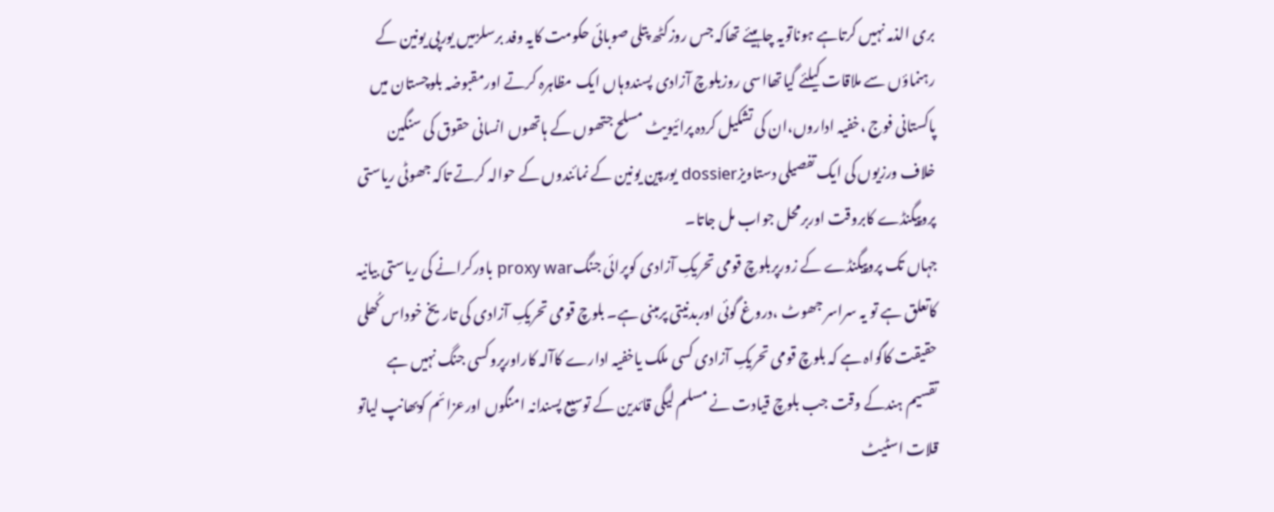بری الذمہ نہیں کرتاہے ہوناتویہ چاہیئے تھاکہ جس روزکٹھ پتلی صوبائی حکومت کایہ وفد برسلزمیں یورپی یونین کے رہنماؤں سے ملاقات کیلئے گیاتھااسی روزبلوچ آزادی پسندوہاں ایک مظاہرہ کرتے اورمقبوضہ بلوچستان میں پاکستانی فوج ،خفیہ اداروں،ان کی تشکیل کردہ پرائیویٹ مسلح جتھوں کے ہاتھوں انسانی حقوق کی سنگین خلاف ورزیوں کی ایک تفصیلی دستاویزdossier یورپین یونین کے نمائندوں کے حوالہ کرتے تاکہ جھوٹی ریاستی پروپیگنڈے کابروقت اوربرمحل جواب مل جاتا۔
جہاں تک پروپیگنڈے کے زورپربلوچ قومی تحریکِ آزادی کوپرائی جنگproxy war باورکرانے کی ریاستی بیانیہ کاتعلق ہے تو یہ سراسر جھوٹ ،دروغ گوئی اوربدنیتی پرمبنی ہے۔ بلوچ قومی تحریکِ آزادی کی تاریخ خوداس کُھلی حقیقت کاگواہ ہے کہ بلوچ قومی تحریکِ آزادی کسی ملک یاخفیہ ادارے کاآلہ کاراورپروکسی جنگ نہیں ہے تقسیم ہندکے وقت جب بلوچ قیادت نے مسلم لیگی قائدین کے توسیع پسندانہ امنگوں اورعزائم کوبھانپ لیاتو قلات اسٹیٹ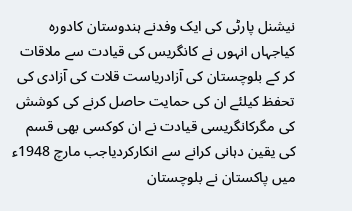نیشنل پارٹی کی ایک وفدنے ہندوستان کادورہ کیاجہاں انہوں نے کانگریس کی قیادت سے ملاقات کر کے بلوچستان کی آزادریاست قلات کی آزادی کی تحفظ کیلئے ان کی حمایت حاصل کرنے کی کوشش کی مگرکانگریسی قیادت نے ان کوکسی بھی قسم کی یقین دہانی کرانے سے انکارکردیاجب مارچ 1948ء میں پاکستان نے بلوچستان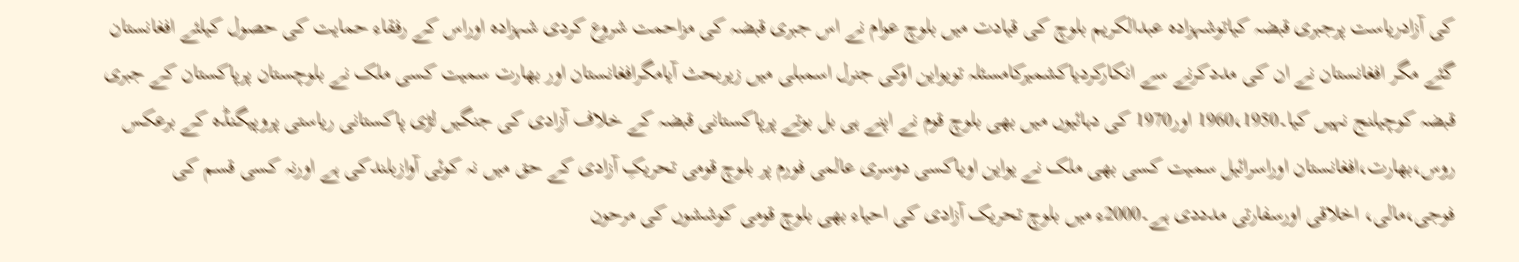کی آزادریاست پرجبری قبضہ کیاتوشہزادہ عبدالکریم بلوچ کی قیادت میں بلوچ عوام نے اس جبری قبضہ کی مزاحمت شروع کردی شہزادہ اوراس کے رفقاء حمایت کی حصول کیلئے افغانستان گئے مگر افغانستان نے ان کی مددکرنے سے انکارکردیاکشمیرکامسئلہ تویواین اوکی جنرل اسمبلی میں زیربحث آیامگرافغانستان اور بھارت سمیت کسی ملک نے بلوچستان پرپاکستان کے جبری قبضہ کوچیلنج نہیں کیا۔1960،1950 اور1970 کی دہائیوں میں بھی بلوچ قوم نے اپنے ہی بل بوتے پرپاکستانی قبضہ کے خلاف آزادی کی جنگیں لڑی پاکستانی ریاستی پروپیگنڈہ کے برعکس روس،بھارت،افغانستان اوراسرائیل سمیت کسی بھی ملک نے یواین اویاکسی دوسری عالمی فورم پر بلوچ قومی تحریکِ آزادی کے حق میں نہ کوئی آوازبلندکی ہے اورنہ کسی قسم کی فوجی،مالی، اخلاقی اورسفارتی مدددی ہے۔2000ء میں بلوچ تحریک آزادی کی احیاء بھی بلوچ قومی کوششوں کی مرحون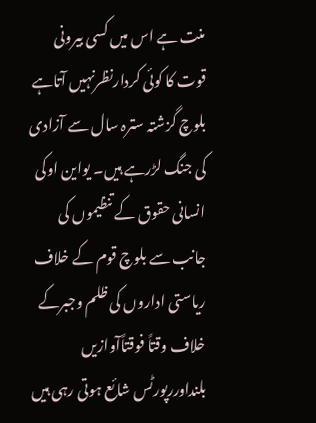منت ہے اس میں کسی بیرونی قوت کا کوئی کردارنظرنہیں آتاہے بلوچ گزشتہ سترہ سال سے آزادی کی جنگ لڑرہے ہیں۔ یواین اوکی انسانی حقوق کے تنظیموں کی جانب سے بلوچ قوم کے خلاف ریاستی اداروں کی ظلم وجبرکے خلاف وقتاً فوقتاًآوازیں بلنداوررپورٹس شائع ہوتی رہی ہیں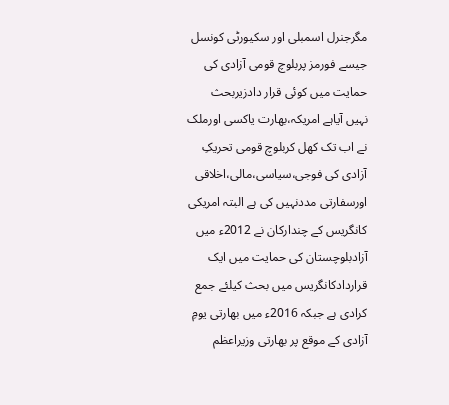مگرجنرل اسمبلی اور سکیورٹی کونسل جیسے فورمز پربلوچ قومی آزادی کی حمایت میں کوئی قرار دادزیربحث نہیں آیاہے امریکہ،بھارت یاکسی اورملک نے اب تک کھل کربلوچ قومی تحریکِ آزادی کی فوجی،سیاسی،مالی،اخلاقی اورسفارتی مددنہیں کی ہے البتہ امریکی کانگریس کے چندارکان نے 2012ء میں آزادبلوچستان کی حمایت میں ایک قراردادکانگریس میں بحث کیلئے جمع کرادی ہے جبکہ 2016ء میں بھارتی یومِ آزادی کے موقع پر بھارتی وزیراعظم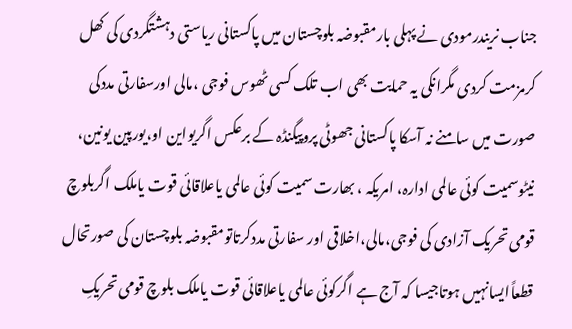جناب نریندرمودی نے پہلی بارمقبوضہ بلوچستان میں پاکستانی ریاستی دہشتگردی کی کھل کرمزمت کردی مگرانکی یہ حمایت بھی اب تلک کسی ٹھوس فوجی ،مالی اورسفارتی مددکی صورت میں سامنے نہ آسکا پاکستانی جھوٹی پروپیگنڈہ کے برعکس اگریواین او،یورپین یونین، نیٹوسمیت کوئی عالمی ادارہ، امریکہ ، بھارت سمیت کوئی عالمی یاعلاقائی قوت یاملک اگربلوچ قومی تحریک آزادی کی فوجی،مالی،اخلاقی اور سفارتی مددکرتاتومقبوضہ بلوچستان کی صورتحال قطعاًایسانہیں ہوتاجیسا کہ آج ہے اگرکوئی عالمی یاعلاقائی قوت یاملک بلوچ قومی تحریکِ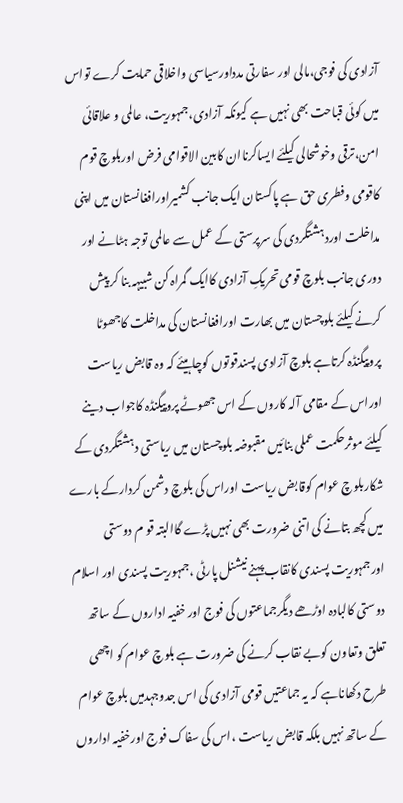آزادی کی فوجی،مالی اور سفارتی مدداورسیاسی واخلاقی حمایت کرے تواس میں کوئی قباحت بھی نہیں ہے کیونکہ آزادی،جمہوریت، عالمی و علاقائی امن،ترقی وخوشحالی کیلئے ایساکرناان کابین الاقوامی فرض اوربلوچ قوم کاقومی وفطری حق ہے پاکستان ایک جانب کشمیراورافغانستان میں اپنی مداخلت اوردہشتگردی کی سرپرستی کے عمل سے عالمی توجہ ہٹانے اور دوری جانب بلوچ قومی تحریکِ آزادی کاایک گمراہ کن شبیہہ بنا کر پیش کرنے کیلئے بلوچستان میں بھارت اورافغانستان کی مداخلت کاجھوٹا پروپیگنڈہ کرتاہے بلوچ آزادی پسندقوتوں کوچاہیئے کہ وہ قابض ریاست اوراس کے مقامی آلہ کاروں کے اس جھوٹے پروپیگنڈہ کاجواب دینے کیلئے موثرحکمت عملی بنائیں مقبوضہ بلوچستان میں ریاستی دہشتگردی کے شکاربلوچ عوام کوقابض ریاست اوراس کی بلوچ دشمن کردارکے بارے میں کچھ بتانے کی اتنی ضرورت بھی نہیں پڑے گاالبتہ قو م دوستی اورجمہوریت پسندی کانقاب پہنے نیشنل پارٹی ،جمہوریت پسندی اور اسلام دوستی کالبادہ اوڑھے دیگرجماعتوں کی فوج اور خفیہ اداروں کے ساتھ تعلق وتعاون کوبے نقاب کرنے کی ضرورت ہے بلوچ عوام کو اچھی طرح دکھاناہے کہ یہ جماعتیں قومی آزادی کی اس جدوجہدمیں بلوچ عوام کے ساتھ نہیں بلکہ قابض ریاست ،اس کی سفاک فوج اورخفیہ اداروں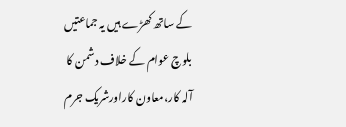کے ساتھ کھڑے ہیں یہ جماعتیں بلوچ عوام کے خلاف دشمن کا آلہ کار،معاون کاراورشریک جرم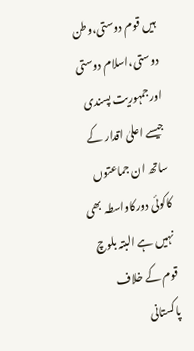ہیں قوم دوستی،وطن دوستی،اسلام دوستی اورجمہوریت پسندی جیسے اعلیٰ اقدار کے ساتھ ان جماعتوں کاکوئی دورکاواسطہ بھی نہیں ہے البتہ بلوچ قوم کے خلاف پاکستانی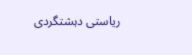ریاستی دہشتگردی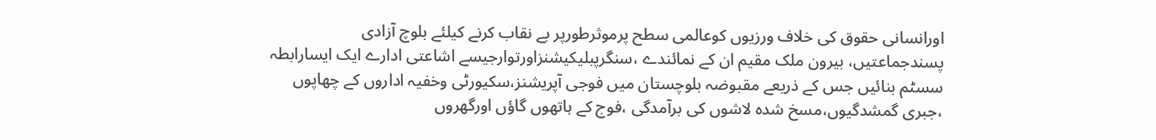اورانسانی حقوق کی خلاف ورزیوں کوعالمی سطح پرموثرطورپر بے نقاب کرنے کیلئے بلوچ آزادی پسندجماعتیں، بیرون ملک مقیم ان کے نمائندے ،سنگرپبلیکیشنزاورتوارجیسے اشاعتی ادارے ایک ایسارابطہ سسٹم بنائیں جس کے ذریعے مقبوضہ بلوچستان میں فوجی آپریشنز،سکیورٹی وخفیہ اداروں کے چھاپوں ،جبری گمشدگیوں،مسخ شدہ لاشوں کی برآمدگی ،فوج کے ہاتھوں گاؤں اورگھروں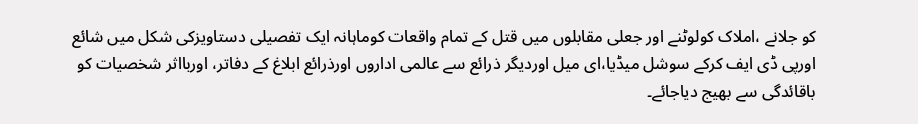کو جلانے ،املاک کولوٹنے اور جعلی مقابلوں میں قتل کے تمام واقعات کوماہانہ ایک تفصیلی دستاویزکی شکل میں شائع اورپی ڈی ایف کرکے سوشل میڈیا،ای میل اوردیگر ذرائع سے عالمی اداروں اورذرائع ابلاغ کے دفاتر، اوربااثر شخصیات کو باقائدگی سے بھیج دیاجائے۔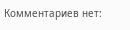Комментариев нет: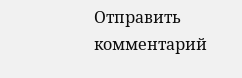Отправить комментарий